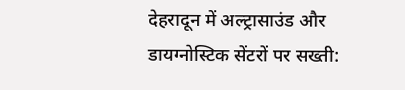देहरादून में अल्ट्रासाउंड और डायग्नोस्टिक सेंटरों पर सख्ती: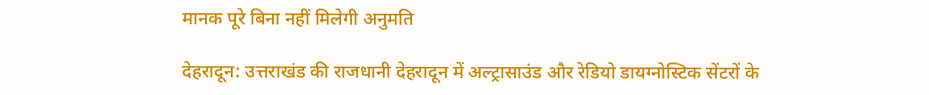मानक पूरे बिना नहीं मिलेगी अनुमति

देहरादून: उत्तराखंड की राजधानी देहरादून में अल्ट्रासाउंड और रेडियो डायग्नोस्टिक सेंटरों के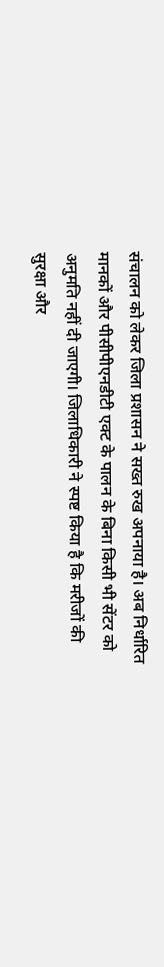संचालन को लेकर जिला प्रशासन ने सख्त रुख अपनाया है। अब निर्धारित मानकों और पीसीपीएनडीटी एक्ट के पालन के बिना किसी भी सेंटर को अनुमति नहीं दी जाएगी। जिलाधिकारी ने स्पष्ट किया है कि मरीजों की सुरक्षा और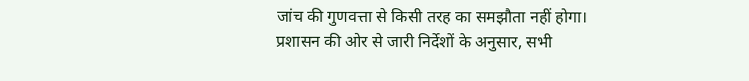जांच की गुणवत्ता से किसी तरह का समझौता नहीं होगा।
प्रशासन की ओर से जारी निर्देशों के अनुसार, सभी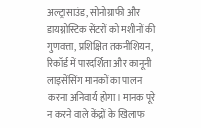अल्ट्रासाउंड, सोनोग्राफी और डायग्नोस्टिक सेंटरों को मशीनों की गुणवत्ता, प्रशिक्षित तकनीशियन, रिकॉर्ड में पारदर्शिता और कानूनी लाइसेंसिंग मानकों का पालन करना अनिवार्य होगा। मानक पूरे न करने वाले केंद्रों के खिलाफ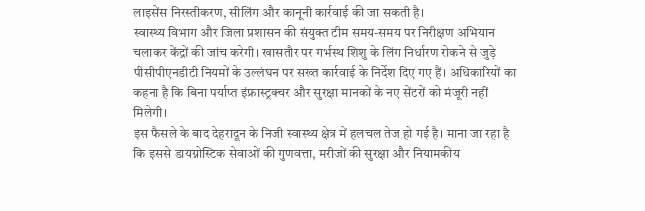लाइसेंस निरस्तीकरण, सीलिंग और कानूनी कार्रवाई की जा सकती है।
स्वास्थ्य विभाग और जिला प्रशासन की संयुक्त टीम समय-समय पर निरीक्षण अभियान चलाकर केंद्रों की जांच करेगी। खासतौर पर गर्भस्थ शिशु के लिंग निर्धारण रोकने से जुड़े पीसीपीएनडीटी नियमों के उल्लंघन पर सख्त कार्रवाई के निर्देश दिए गए हैं। अधिकारियों का कहना है कि बिना पर्याप्त इंफ्रास्ट्रक्चर और सुरक्षा मानकों के नए सेंटरों को मंजूरी नहीं मिलेगी।
इस फैसले के बाद देहरादून के निजी स्वास्थ्य क्षेत्र में हलचल तेज हो गई है। माना जा रहा है कि इससे डायग्नोस्टिक सेवाओं की गुणवत्ता, मरीजों की सुरक्षा और नियामकीय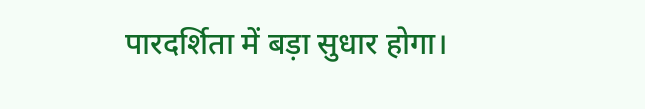पारदर्शिता में बड़ा सुधार होगा।